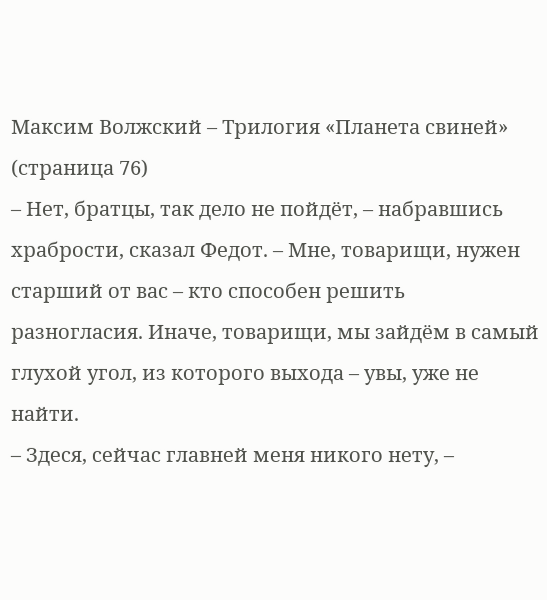Максим Волжский – Трилогия «Планета свиней» (страница 76)
– Нет, братцы, так дело не пойдёт, – набравшись храбрости, сказал Федот. – Мне, товарищи, нужен старший от вас – кто способен решить разногласия. Иначе, товарищи, мы зайдём в самый глухой угол, из которого выхода – увы, уже не найти.
– Здеся, сейчас главней меня никого нету, –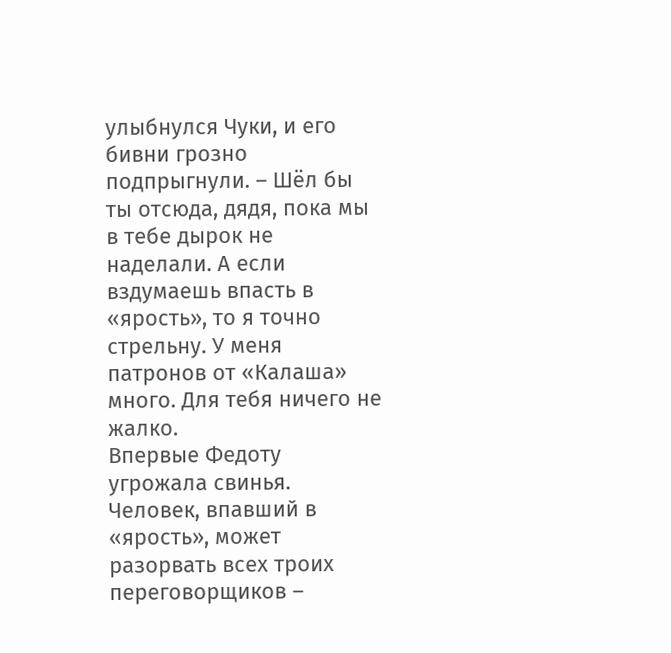улыбнулся Чуки, и его бивни грозно подпрыгнули. – Шёл бы ты отсюда, дядя, пока мы в тебе дырок не наделали. А если вздумаешь впасть в «ярость», то я точно стрельну. У меня патронов от «Калаша» много. Для тебя ничего не жалко.
Впервые Федоту угрожала свинья. Человек, впавший в «ярость», может разорвать всех троих переговорщиков –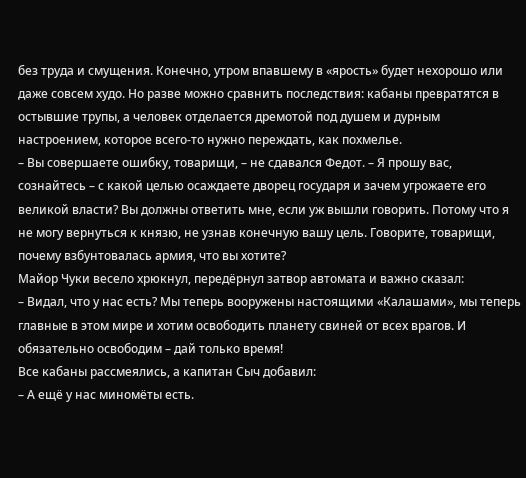без труда и смущения. Конечно, утром впавшему в «ярость» будет нехорошо или даже совсем худо. Но разве можно сравнить последствия: кабаны превратятся в остывшие трупы, а человек отделается дремотой под душем и дурным настроением, которое всего-то нужно переждать, как похмелье.
– Вы совершаете ошибку, товарищи, – не сдавался Федот. – Я прошу вас, сознайтесь – с какой целью осаждаете дворец государя и зачем угрожаете его великой власти? Вы должны ответить мне, если уж вышли говорить. Потому что я не могу вернуться к князю, не узнав конечную вашу цель. Говорите, товарищи, почему взбунтовалась армия, что вы хотите?
Майор Чуки весело хрюкнул, передёрнул затвор автомата и важно сказал:
– Видал, что у нас есть? Мы теперь вооружены настоящими «Калашами», мы теперь главные в этом мире и хотим освободить планету свиней от всех врагов. И обязательно освободим – дай только время!
Все кабаны рассмеялись, а капитан Сыч добавил:
– А ещё у нас миномёты есть.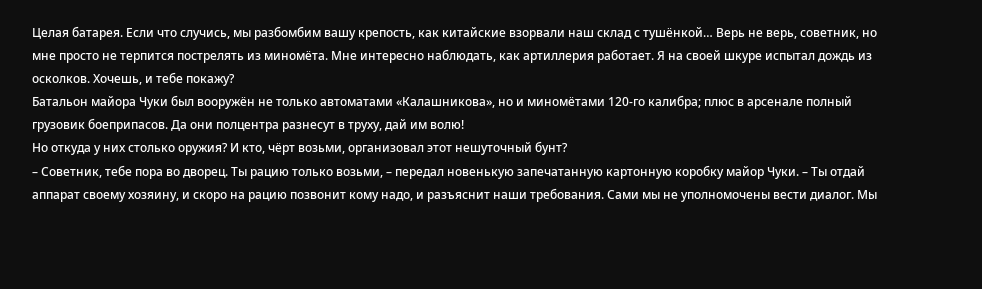Целая батарея. Если что случись, мы разбомбим вашу крепость, как китайские взорвали наш склад с тушёнкой… Верь не верь, советник, но мне просто не терпится пострелять из миномёта. Мне интересно наблюдать, как артиллерия работает. Я на своей шкуре испытал дождь из осколков. Хочешь, и тебе покажу?
Батальон майора Чуки был вооружён не только автоматами «Калашникова», но и миномётами 120-го калибра; плюс в арсенале полный грузовик боеприпасов. Да они полцентра разнесут в труху, дай им волю!
Но откуда у них столько оружия? И кто, чёрт возьми, организовал этот нешуточный бунт?
– Советник, тебе пора во дворец. Ты рацию только возьми, – передал новенькую запечатанную картонную коробку майор Чуки. – Ты отдай аппарат своему хозяину, и скоро на рацию позвонит кому надо, и разъяснит наши требования. Сами мы не уполномочены вести диалог. Мы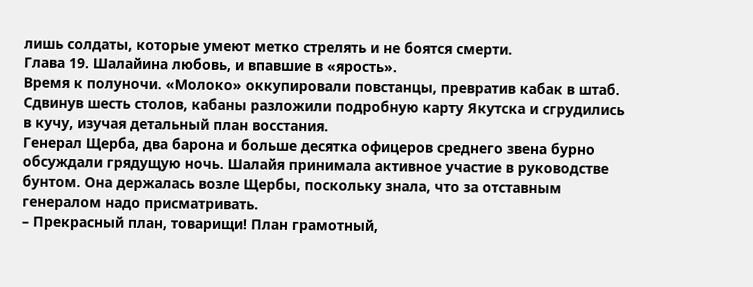лишь солдаты, которые умеют метко стрелять и не боятся смерти.
Глава 19. Шалайина любовь, и впавшие в «ярость».
Время к полуночи. «Молоко» оккупировали повстанцы, превратив кабак в штаб. Сдвинув шесть столов, кабаны разложили подробную карту Якутска и сгрудились в кучу, изучая детальный план восстания.
Генерал Щерба, два барона и больше десятка офицеров среднего звена бурно обсуждали грядущую ночь. Шалайя принимала активное участие в руководстве бунтом. Она держалась возле Щербы, поскольку знала, что за отставным генералом надо присматривать.
– Прекрасный план, товарищи! План грамотный,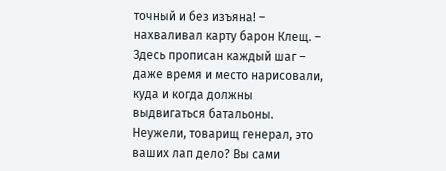точный и без изъяна! – нахваливал карту барон Клещ. – Здесь прописан каждый шаг – даже время и место нарисовали, куда и когда должны выдвигаться батальоны. Неужели, товарищ генерал, это ваших лап дело? Вы сами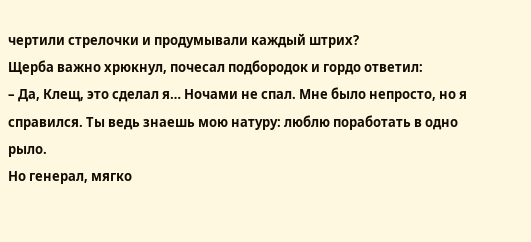чертили стрелочки и продумывали каждый штрих?
Щерба важно хрюкнул, почесал подбородок и гордо ответил:
– Да, Клещ, это сделал я… Ночами не спал. Мне было непросто, но я справился. Ты ведь знаешь мою натуру: люблю поработать в одно рыло.
Но генерал, мягко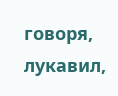говоря, лукавил,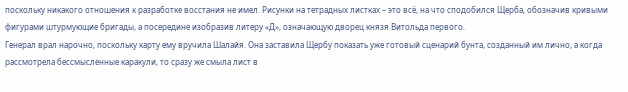поскольку никакого отношения к разработке восстания не имел. Рисунки на тетрадных листках – это всё, на что сподобился Щерба, обозначив кривыми фигурами штурмующие бригады, а посередине изобразив литеру «Д», означающую дворец князя Витольда первого.
Генерал врал нарочно, поскольку карту ему вручила Шалайя. Она заставила Щербу показать уже готовый сценарий бунта, созданный им лично, а когда рассмотрела бессмысленные каракули, то сразу же смыла лист в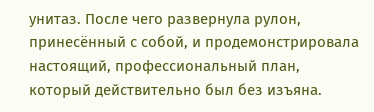унитаз. После чего развернула рулон, принесённый с собой, и продемонстрировала настоящий, профессиональный план, который действительно был без изъяна.